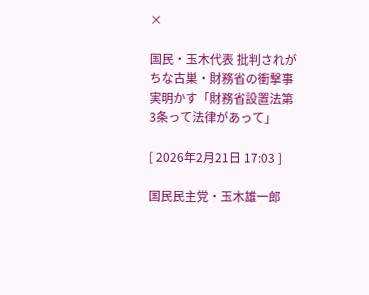×

国民・玉木代表 批判されがちな古巣・財務省の衝撃事実明かす「財務省設置法第3条って法律があって」

[ 2026年2月21日 17:03 ]

国民民主党・玉木雄一郎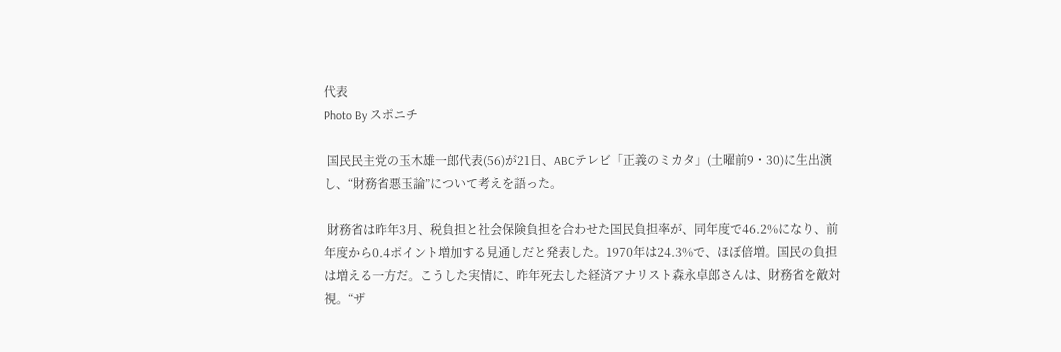代表
Photo By スポニチ

 国民民主党の玉木雄一郎代表(56)が21日、ABCテレビ「正義のミカタ」(土曜前9・30)に生出演し、“財務省悪玉論”について考えを語った。

 財務省は昨年3月、税負担と社会保険負担を合わせた国民負担率が、同年度で46.2%になり、前年度から0.4ポイント増加する見通しだと発表した。1970年は24.3%で、ほぼ倍増。国民の負担は増える一方だ。こうした実情に、昨年死去した経済アナリスト森永卓郎さんは、財務省を敵対視。“ザ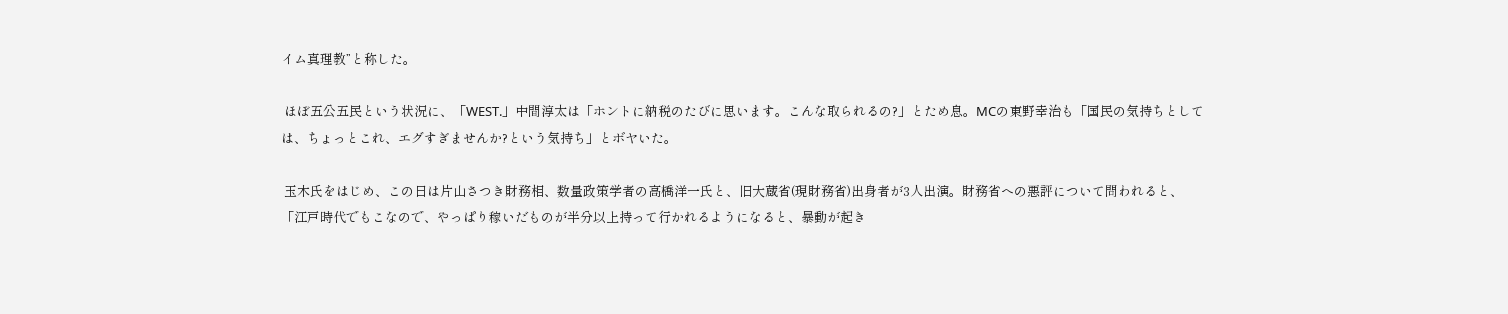イム真理教”と称した。

 ほぼ五公五民という状況に、「WEST.」中間淳太は「ホントに納税のたびに思います。こんな取られるの?」とため息。MCの東野幸治も「国民の気持ちとしては、ちょっとこれ、エグすぎませんか?という気持ち」とボヤいた。

 玉木氏をはじめ、この日は片山さつき財務相、数量政策学者の高橋洋一氏と、旧大蔵省(現財務省)出身者が3人出演。財務省への悪評について問われると、「江戸時代でもこなので、やっぱり稼いだものが半分以上持って行かれるようになると、暴動が起き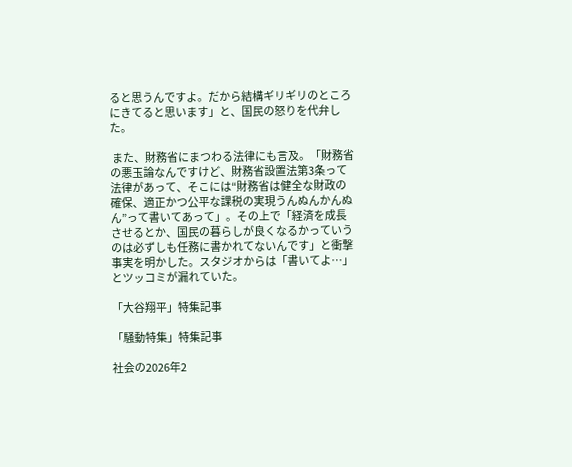ると思うんですよ。だから結構ギリギリのところにきてると思います」と、国民の怒りを代弁した。

 また、財務省にまつわる法律にも言及。「財務省の悪玉論なんですけど、財務省設置法第3条って法律があって、そこには“財務省は健全な財政の確保、適正かつ公平な課税の実現うんぬんかんぬん”って書いてあって」。その上で「経済を成長させるとか、国民の暮らしが良くなるかっていうのは必ずしも任務に書かれてないんです」と衝撃事実を明かした。スタジオからは「書いてよ…」とツッコミが漏れていた。

「大谷翔平」特集記事

「騒動特集」特集記事

社会の2026年2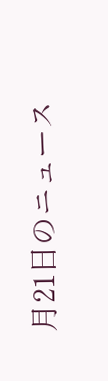月21日のニュース